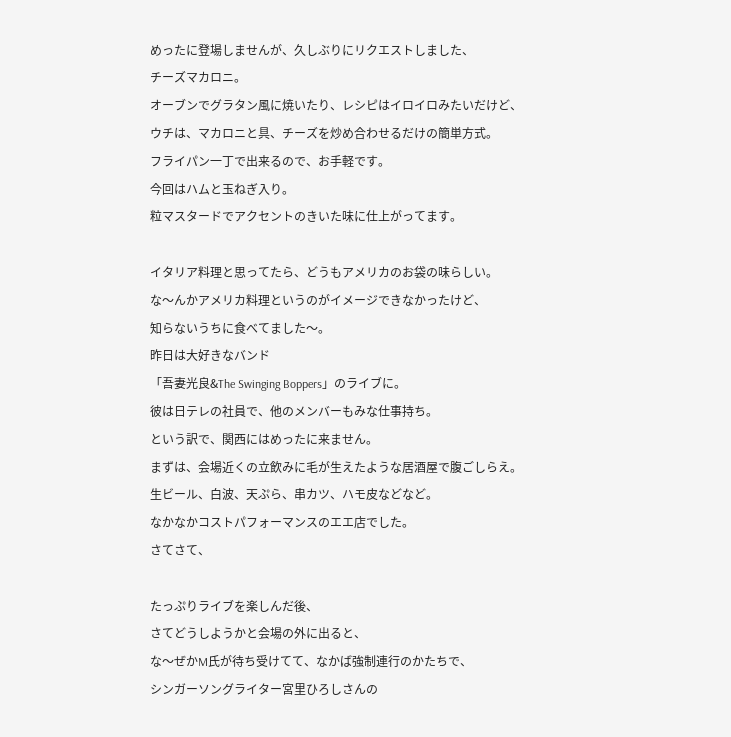めったに登場しませんが、久しぶりにリクエストしました、
チーズマカロニ。
オーブンでグラタン風に焼いたり、レシピはイロイロみたいだけど、
ウチは、マカロニと具、チーズを炒め合わせるだけの簡単方式。
フライパン一丁で出来るので、お手軽です。
今回はハムと玉ねぎ入り。
粒マスタードでアクセントのきいた味に仕上がってます。

イタリア料理と思ってたら、どうもアメリカのお袋の味らしい。
な〜んかアメリカ料理というのがイメージできなかったけど、
知らないうちに食べてました〜。
昨日は大好きなバンド
「吾妻光良&The Swinging Boppers」のライブに。
彼は日テレの社員で、他のメンバーもみな仕事持ち。
という訳で、関西にはめったに来ません。
まずは、会場近くの立飲みに毛が生えたような居酒屋で腹ごしらえ。
生ビール、白波、天ぷら、串カツ、ハモ皮などなど。
なかなかコストパフォーマンスのエエ店でした。
さてさて、

たっぷりライブを楽しんだ後、
さてどうしようかと会場の外に出ると、
な〜ぜかM氏が待ち受けてて、なかば強制連行のかたちで、
シンガーソングライター宮里ひろしさんの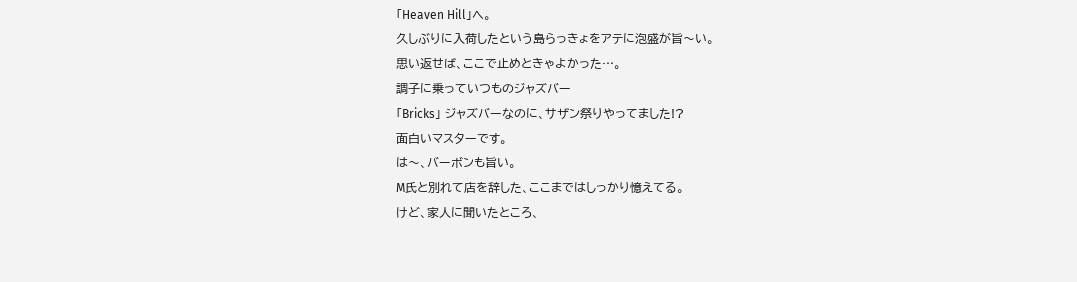「Heaven Hill」へ。
久しぶりに入荷したという島らっきょをアテに泡盛が旨〜い。
思い返せば、ここで止めときゃよかった…。
調子に乗っていつものジャズバー
「Bricks」 ジャズバーなのに、サザン祭りやってました!?
面白いマスターです。
は〜、バーボンも旨い。
M氏と別れて店を辞した、ここまではしっかり憶えてる。
けど、家人に聞いたところ、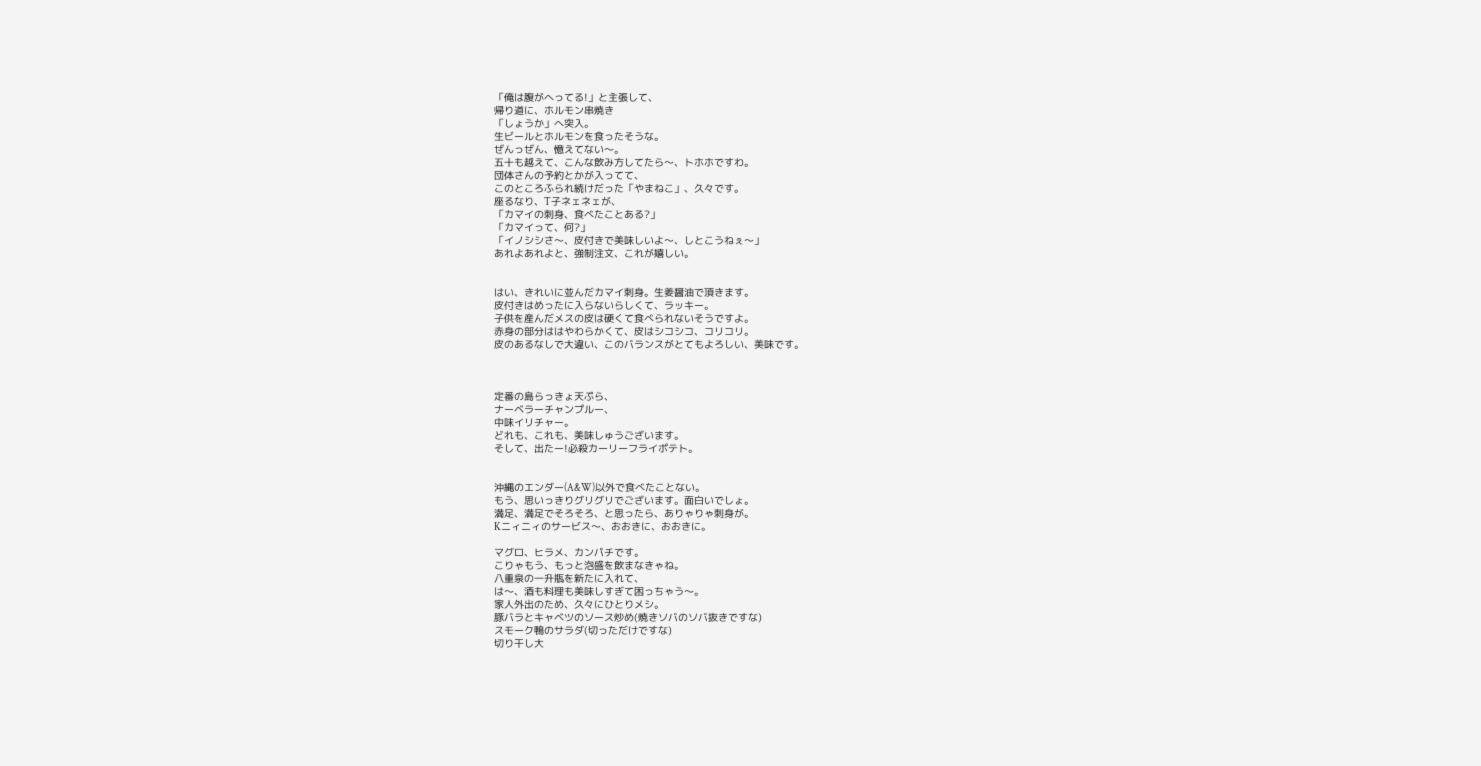「俺は腹がへってる!」と主張して、
帰り道に、ホルモン串焼き
「しょうか」へ突入。
生ビールとホルモンを食ったそうな。
ぜんっぜん、憶えてない〜。
五十も越えて、こんな飲み方してたら〜、トホホですわ。
団体さんの予約とかが入ってて、
このところふられ続けだった「やまねこ」、久々です。
座るなり、T子ネェネェが、
「カマイの刺身、食べたことある?」
「カマイって、何?」
「イノシシさ〜、皮付きで美味しいよ〜、しとこうねぇ〜」
あれよあれよと、強制注文、これが嬉しい。


はい、きれいに並んだカマイ刺身。生姜醤油で頂きます。
皮付きはめったに入らないらしくて、ラッキー。
子供を産んだメスの皮は硬くて食べられないそうですよ。
赤身の部分ははやわらかくて、皮はシコシコ、コリコリ。
皮のあるなしで大違い、このバランスがとてもよろしい、美味です。



定番の島らっきょ天ぷら、
ナーベラーチャンプルー、
中味イリチャー。
どれも、これも、美味しゅうございます。
そして、出たー!必殺カーリーフライポテト。


沖縄のエンダー(A&W)以外で食べたことない。
もう、思いっきりグリグリでございます。面白いでしょ。
満足、満足でそろそろ、と思ったら、ありゃりゃ刺身が。
Kニィニィのサービス〜、おおきに、おおきに。

マグロ、ヒラメ、カンパチです。
こりゃもう、もっと泡盛を飲まなきゃね。
八重泉の一升瓶を新たに入れて、
は〜、酒も料理も美味しすぎて困っちゃう〜。
家人外出のため、久々にひとりメシ。
豚バラとキャベツのソース炒め(焼きソバのソバ抜きですな)
スモーク鴨のサラダ(切っただけですな)
切り干し大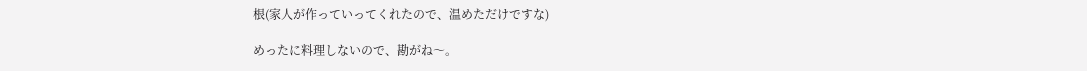根(家人が作っていってくれたので、温めただけですな)

めったに料理しないので、勘がね〜。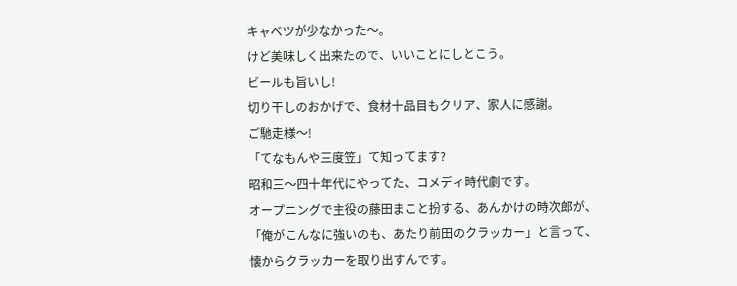キャベツが少なかった〜。
けど美味しく出来たので、いいことにしとこう。
ビールも旨いし!
切り干しのおかげで、食材十品目もクリア、家人に感謝。
ご馳走様〜!
「てなもんや三度笠」て知ってます?
昭和三〜四十年代にやってた、コメディ時代劇です。
オープニングで主役の藤田まこと扮する、あんかけの時次郎が、
「俺がこんなに強いのも、あたり前田のクラッカー」と言って、
懐からクラッカーを取り出すんです。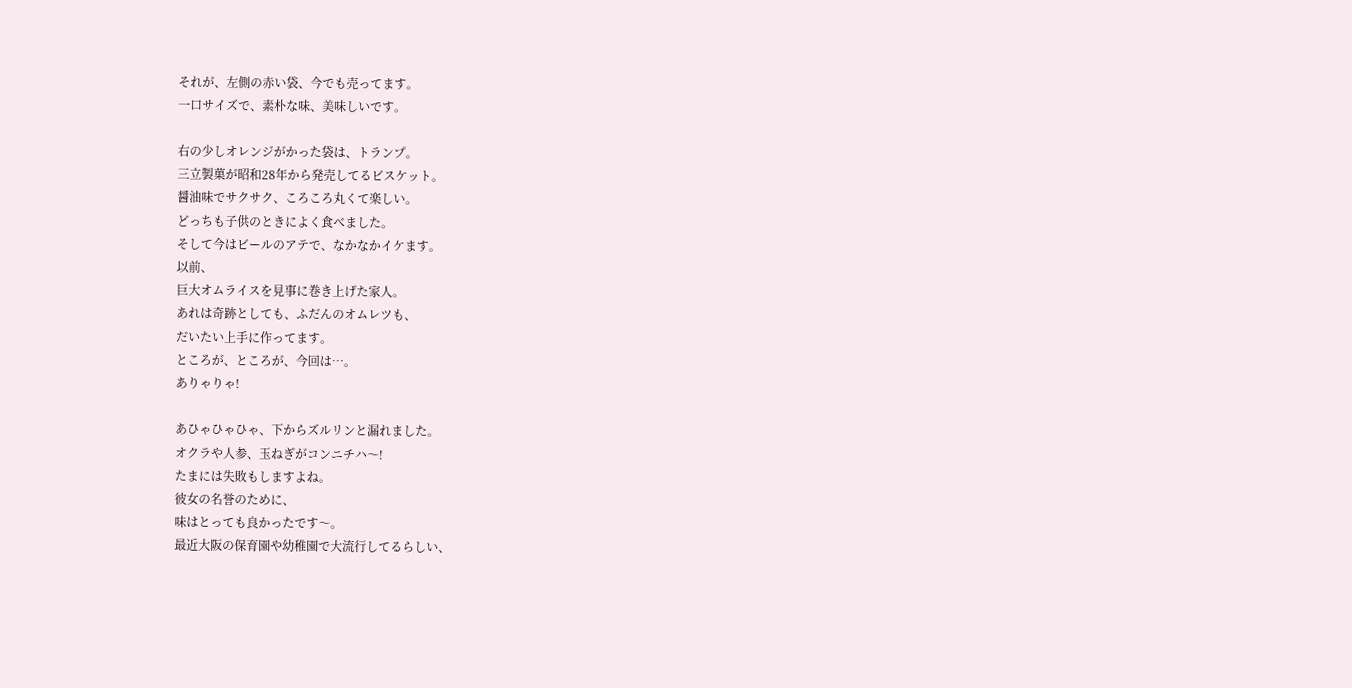それが、左側の赤い袋、今でも売ってます。
一口サイズで、素朴な味、美味しいです。

右の少しオレンジがかった袋は、トランプ。
三立製菓が昭和28年から発売してるビスケット。
醤油味でサクサク、ころころ丸くて楽しい。
どっちも子供のときによく食べました。
そして今はビールのアテで、なかなかイケます。
以前、
巨大オムライスを見事に巻き上げた家人。
あれは奇跡としても、ふだんのオムレツも、
だいたい上手に作ってます。
ところが、ところが、今回は…。
ありゃりゃ!

あひゃひゃひゃ、下からズルリンと漏れました。
オクラや人参、玉ねぎがコンニチハ〜!
たまには失敗もしますよね。
彼女の名誉のために、
味はとっても良かったです〜。
最近大阪の保育園や幼稚園で大流行してるらしい、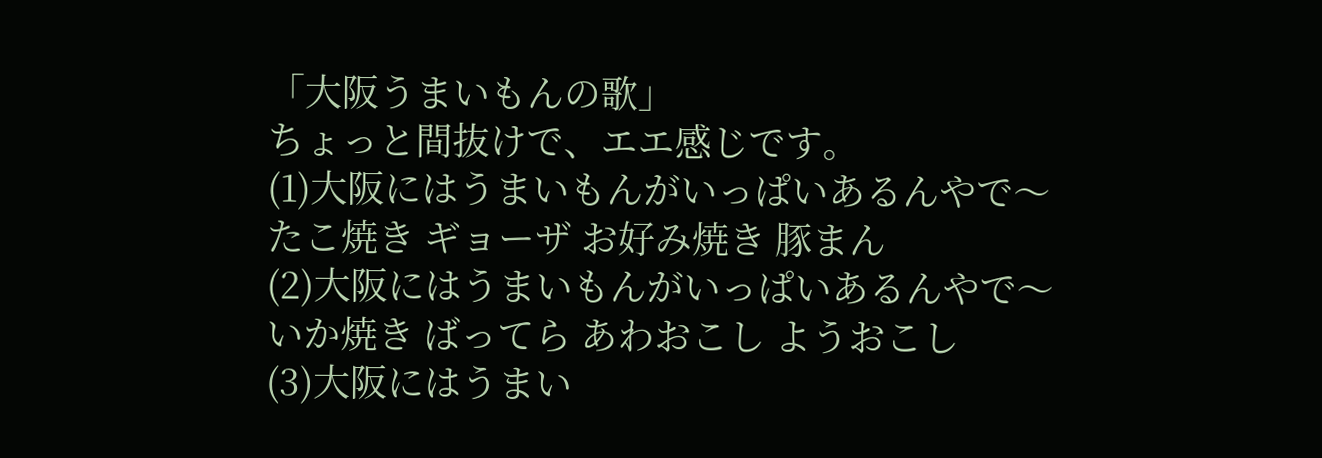「大阪うまいもんの歌」
ちょっと間抜けで、エエ感じです。
(1)大阪にはうまいもんがいっぱいあるんやで〜
たこ焼き ギョーザ お好み焼き 豚まん
(2)大阪にはうまいもんがいっぱいあるんやで〜
いか焼き ばってら あわおこし ようおこし
(3)大阪にはうまい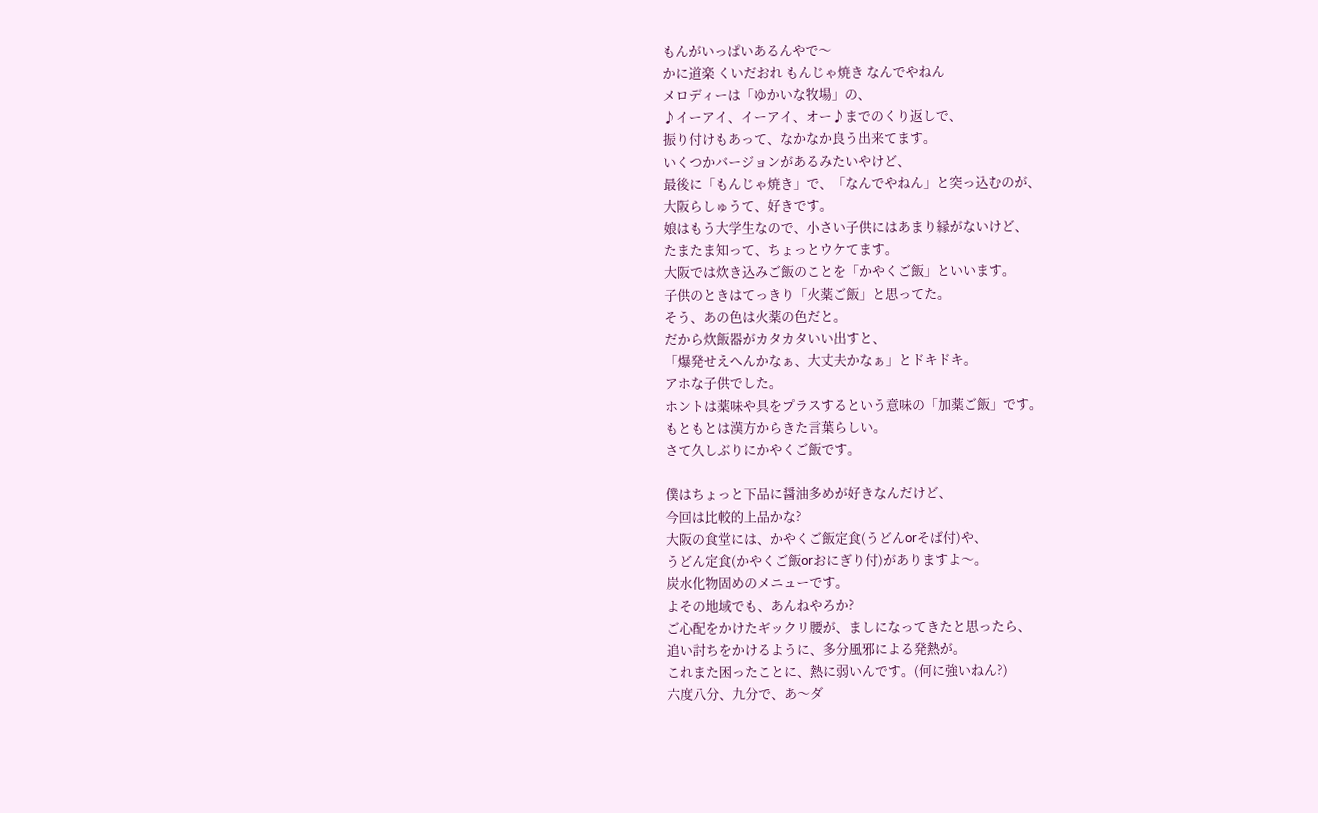もんがいっぱいあるんやで〜
かに道楽 くいだおれ もんじゃ焼き なんでやねん
メロディーは「ゆかいな牧場」の、
♪イーアイ、イーアイ、オー♪までのくり返しで、
振り付けもあって、なかなか良う出来てます。
いくつかバージョンがあるみたいやけど、
最後に「もんじゃ焼き」で、「なんでやねん」と突っ込むのが、
大阪らしゅうて、好きです。
娘はもう大学生なので、小さい子供にはあまり縁がないけど、
たまたま知って、ちょっとウケてます。
大阪では炊き込みご飯のことを「かやくご飯」といいます。
子供のときはてっきり「火薬ご飯」と思ってた。
そう、あの色は火薬の色だと。
だから炊飯器がカタカタいい出すと、
「爆発せえへんかなぁ、大丈夫かなぁ」とドキドキ。
アホな子供でした。
ホントは薬味や具をプラスするという意味の「加薬ご飯」です。
もともとは漢方からきた言葉らしい。
さて久しぶりにかやくご飯です。

僕はちょっと下品に醤油多めが好きなんだけど、
今回は比較的上品かな?
大阪の食堂には、かやくご飯定食(うどんorそば付)や、
うどん定食(かやくご飯orおにぎり付)がありますよ〜。
炭水化物固めのメニューです。
よその地域でも、あんねやろか?
ご心配をかけたギックリ腰が、ましになってきたと思ったら、
追い討ちをかけるように、多分風邪による発熱が。
これまた困ったことに、熱に弱いんです。(何に強いねん?)
六度八分、九分で、あ〜ダ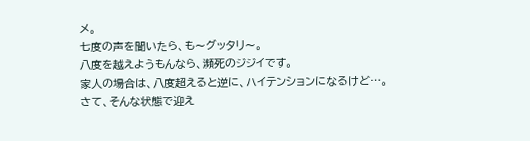メ。
七度の声を聞いたら、も〜グッタリ〜。
八度を越えようもんなら、瀕死のジジイです。
家人の場合は、八度超えると逆に、ハイテンションになるけど…。
さて、そんな状態で迎え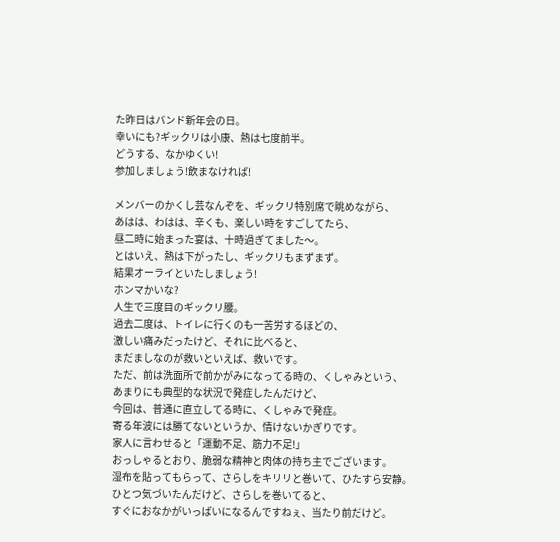た昨日はバンド新年会の日。
幸いにも?ギックリは小康、熱は七度前半。
どうする、なかゆくい!
参加しましょう!飲まなければ!

メンバーのかくし芸なんぞを、ギックリ特別席で眺めながら、
あはは、わはは、辛くも、楽しい時をすごしてたら、
昼二時に始まった宴は、十時過ぎてました〜。
とはいえ、熱は下がったし、ギックリもまずまず。
結果オーライといたしましょう!
ホンマかいな?
人生で三度目のギックリ腰。
過去二度は、トイレに行くのも一苦労するほどの、
激しい痛みだったけど、それに比べると、
まだましなのが救いといえば、救いです。
ただ、前は洗面所で前かがみになってる時の、くしゃみという、
あまりにも典型的な状況で発症したんだけど、
今回は、普通に直立してる時に、くしゃみで発症。
寄る年波には勝てないというか、情けないかぎりです。
家人に言わせると「運動不足、筋力不足!」
おっしゃるとおり、脆弱な精神と肉体の持ち主でございます。
湿布を貼ってもらって、さらしをキリリと巻いて、ひたすら安静。
ひとつ気づいたんだけど、さらしを巻いてると、
すぐにおなかがいっぱいになるんですねぇ、当たり前だけど。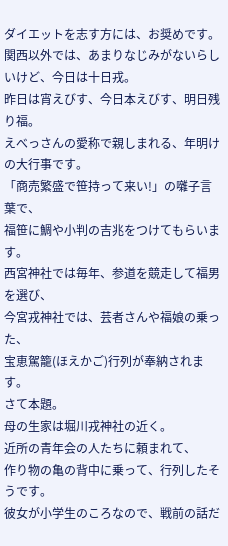ダイエットを志す方には、お奨めです。
関西以外では、あまりなじみがないらしいけど、今日は十日戎。
昨日は宵えびす、今日本えびす、明日残り福。
えべっさんの愛称で親しまれる、年明けの大行事です。
「商売繁盛で笹持って来い!」の囃子言葉で、
福笹に鯛や小判の吉兆をつけてもらいます。
西宮神社では毎年、参道を競走して福男を選び、
今宮戎神社では、芸者さんや福娘の乗った、
宝恵駕籠(ほえかご)行列が奉納されます。
さて本題。
母の生家は堀川戎神社の近く。
近所の青年会の人たちに頼まれて、
作り物の亀の背中に乗って、行列したそうです。
彼女が小学生のころなので、戦前の話だ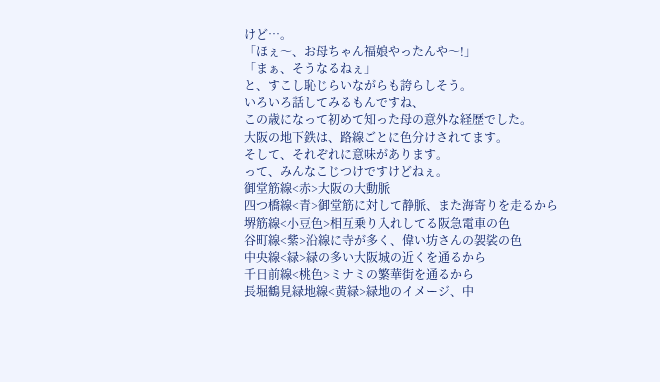けど…。
「ほぇ〜、お母ちゃん福娘やったんや〜!」
「まぁ、そうなるねぇ」
と、すこし恥じらいながらも誇らしそう。
いろいろ話してみるもんですね、
この歳になって初めて知った母の意外な経歴でした。
大阪の地下鉄は、路線ごとに色分けされてます。
そして、それぞれに意味があります。
って、みんなこじつけですけどねぇ。
御堂筋線<赤>大阪の大動脈
四つ橋線<青>御堂筋に対して静脈、また海寄りを走るから
堺筋線<小豆色>相互乗り入れしてる阪急電車の色
谷町線<紫>沿線に寺が多く、偉い坊さんの袈裟の色
中央線<緑>緑の多い大阪城の近くを通るから
千日前線<桃色>ミナミの繁華街を通るから
長堀鶴見緑地線<黄緑>緑地のイメージ、中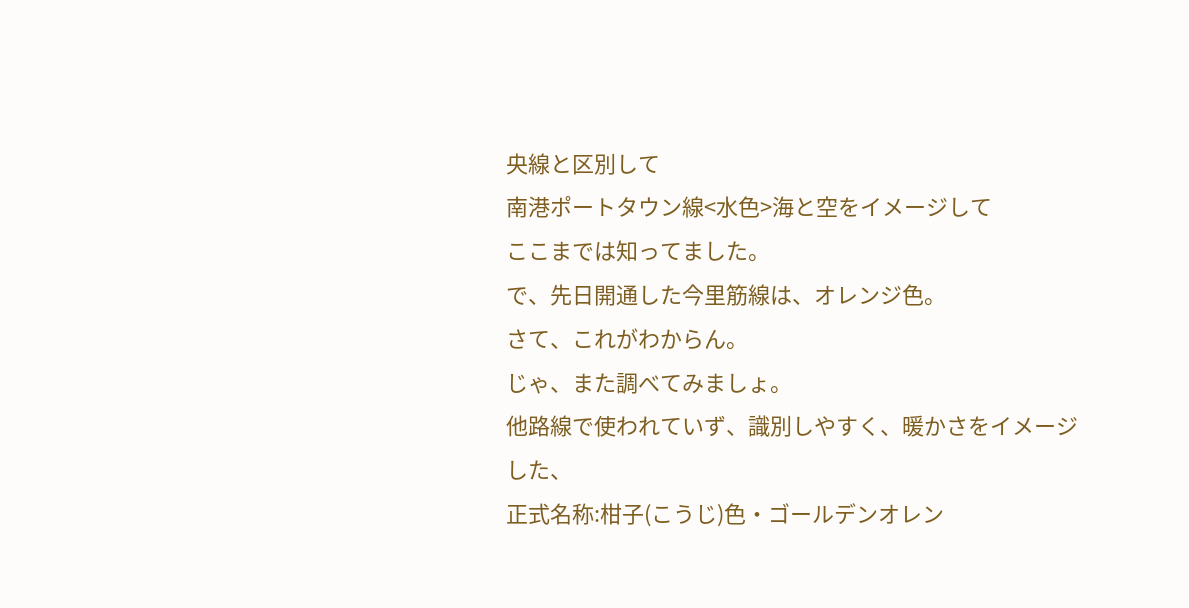央線と区別して
南港ポートタウン線<水色>海と空をイメージして
ここまでは知ってました。
で、先日開通した今里筋線は、オレンジ色。
さて、これがわからん。
じゃ、また調べてみましょ。
他路線で使われていず、識別しやすく、暖かさをイメージした、
正式名称:柑子(こうじ)色・ゴールデンオレン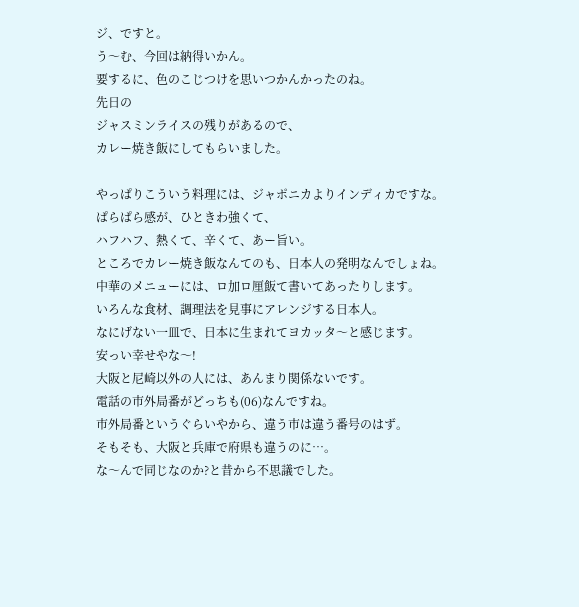ジ、ですと。
う〜む、今回は納得いかん。
要するに、色のこじつけを思いつかんかったのね。
先日の
ジャスミンライスの残りがあるので、
カレー焼き飯にしてもらいました。

やっぱりこういう料理には、ジャポニカよりインディカですな。
ぱらぱら感が、ひときわ強くて、
ハフハフ、熱くて、辛くて、あー旨い。
ところでカレー焼き飯なんてのも、日本人の発明なんでしょね。
中華のメニューには、ロ加ロ厘飯て書いてあったりします。
いろんな食材、調理法を見事にアレンジする日本人。
なにげない一皿で、日本に生まれてヨカッタ〜と感じます。
安っい幸せやな〜!
大阪と尼崎以外の人には、あんまり関係ないです。
電話の市外局番がどっちも(06)なんですね。
市外局番というぐらいやから、違う市は違う番号のはず。
そもそも、大阪と兵庫で府県も違うのに…。
な〜んで同じなのか?と昔から不思議でした。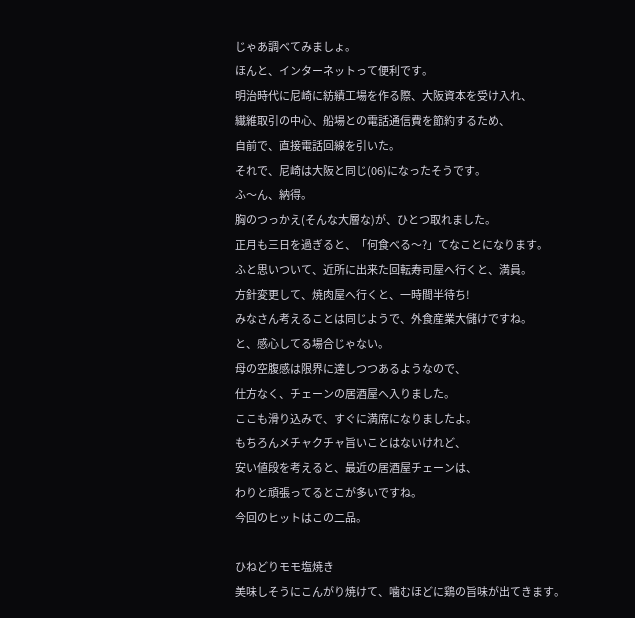じゃあ調べてみましょ。
ほんと、インターネットって便利です。
明治時代に尼崎に紡績工場を作る際、大阪資本を受け入れ、
繊維取引の中心、船場との電話通信費を節約するため、
自前で、直接電話回線を引いた。
それで、尼崎は大阪と同じ(06)になったそうです。
ふ〜ん、納得。
胸のつっかえ(そんな大層な)が、ひとつ取れました。
正月も三日を過ぎると、「何食べる〜?」てなことになります。
ふと思いついて、近所に出来た回転寿司屋へ行くと、満員。
方針変更して、焼肉屋へ行くと、一時間半待ち!
みなさん考えることは同じようで、外食産業大儲けですね。
と、感心してる場合じゃない。
母の空腹感は限界に達しつつあるようなので、
仕方なく、チェーンの居酒屋へ入りました。
ここも滑り込みで、すぐに満席になりましたよ。
もちろんメチャクチャ旨いことはないけれど、
安い値段を考えると、最近の居酒屋チェーンは、
わりと頑張ってるとこが多いですね。
今回のヒットはこの二品。

ひねどりモモ塩焼き
美味しそうにこんがり焼けて、噛むほどに鶏の旨味が出てきます。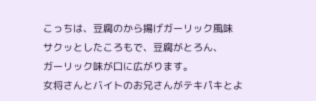こっちは、豆腐のから揚げガーリック風味
サクッとしたころもで、豆腐がとろん、
ガーリック味が口に広がります。
女将さんとバイトのお兄さんがテキパキとよ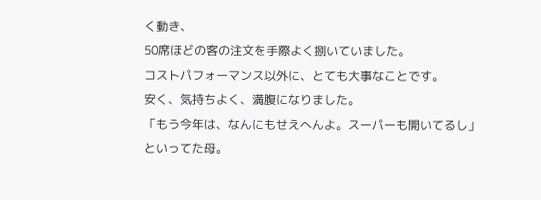く動き、
50席ほどの客の注文を手際よく捌いていました。
コストパフォーマンス以外に、とても大事なことです。
安く、気持ちよく、満腹になりました。
「もう今年は、なんにもせえへんよ。スーパーも開いてるし」
といってた母。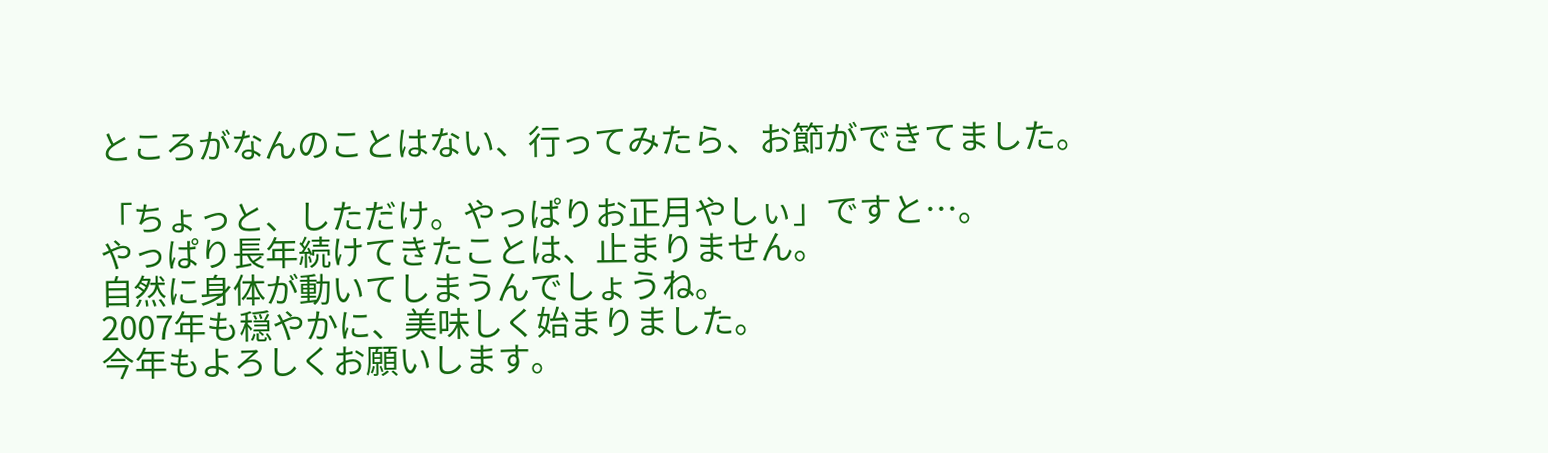ところがなんのことはない、行ってみたら、お節ができてました。

「ちょっと、しただけ。やっぱりお正月やしぃ」ですと…。
やっぱり長年続けてきたことは、止まりません。
自然に身体が動いてしまうんでしょうね。
2007年も穏やかに、美味しく始まりました。
今年もよろしくお願いします。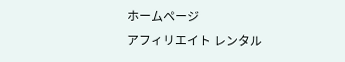ホームページ
アフィリエイト レンタル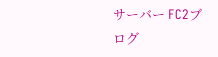サーバー FC2ブログ